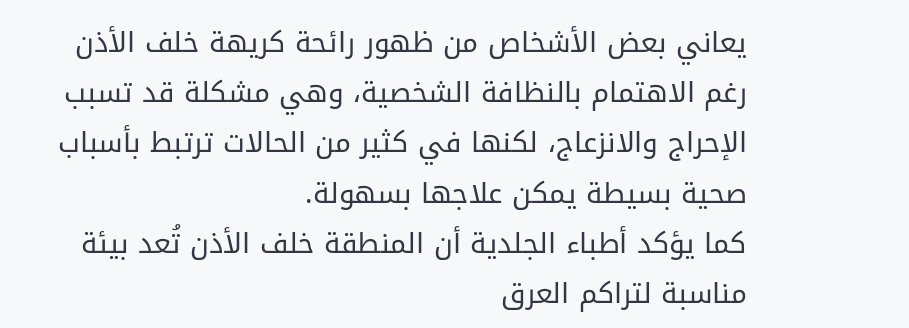يعاني بعض الأشخاص من ظهور رائحة كريهة خلف الأذن رغم الاهتمام بالنظافة الشخصية، وهي مشكلة قد تسبب الإحراج والانزعاج، لكنها في كثير من الحالات ترتبط بأسباب صحية بسيطة يمكن علاجها بسهولة.
كما يؤكد أطباء الجلدية أن المنطقة خلف الأذن تُعد بيئة مناسبة لتراكم العرق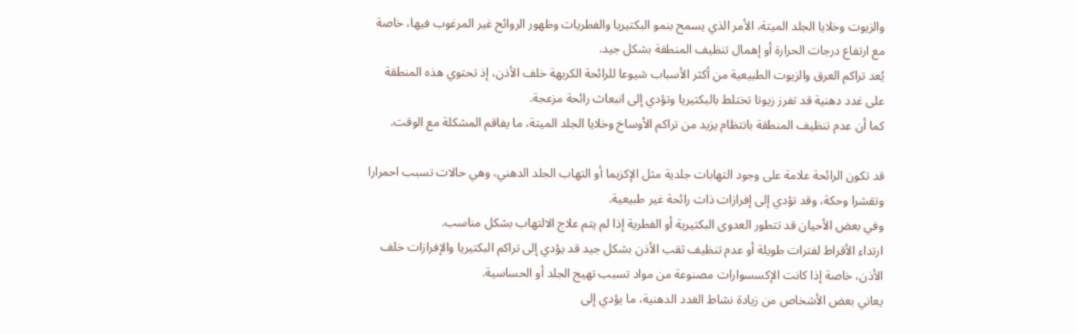والزيوت وخلايا الجلد الميتة، الأمر الذي يسمح بنمو البكتيريا والفطريات وظهور الروائح غير المرغوب فيها، خاصة مع ارتفاع درجات الحرارة أو إهمال تنظيف المنطقة بشكل جيد.
يُعد تراكم العرق والزيوت الطبيعية من أكثر الأسباب شيوعا للرائحة الكريهة خلف الأذن، إذ تحتوي هذه المنطقة على غدد دهنية قد تفرز زيوتا تختلط بالبكتيريا وتؤدي إلى انبعاث رائحة مزعجة.
كما أن عدم تنظيف المنطقة بانتظام يزيد من تراكم الأوساخ وخلايا الجلد الميتة، ما يفاقم المشكلة مع الوقت.

قد تكون الرائحة علامة على وجود التهابات جلدية مثل الإكزيما أو التهاب الجلد الدهني، وهي حالات تسبب احمرارا وتقشرا وحكة، وقد تؤدي إلى إفرازات ذات رائحة غير طبيعية.
وفي بعض الأحيان قد تتطور العدوى البكتيرية أو الفطرية إذا لم يتم علاج الالتهاب بشكل مناسب.
ارتداء الأقراط لفترات طويلة أو عدم تنظيف ثقب الأذن بشكل جيد قد يؤدي إلى تراكم البكتيريا والإفرازات خلف الأذن، خاصة إذا كانت الإكسسوارات مصنوعة من مواد تسبب تهيج الجلد أو الحساسية.
يعاني بعض الأشخاص من زيادة نشاط الغدد الدهنية، ما يؤدي إلى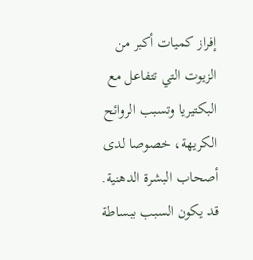إفراز كميات أكبر من الزيوت التي تتفاعل مع البكتيريا وتسبب الروائح الكريهة، خصوصا لدى أصحاب البشرة الدهنية.
قد يكون السبب ببساطة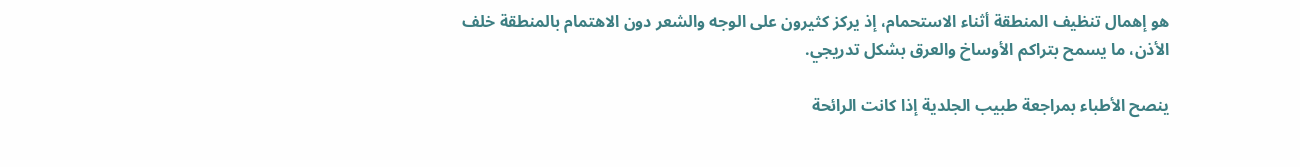هو إهمال تنظيف المنطقة أثناء الاستحمام، إذ يركز كثيرون على الوجه والشعر دون الاهتمام بالمنطقة خلف الأذن، ما يسمح بتراكم الأوساخ والعرق بشكل تدريجي.

ينصح الأطباء بمراجعة طبيب الجلدية إذا كانت الرائحة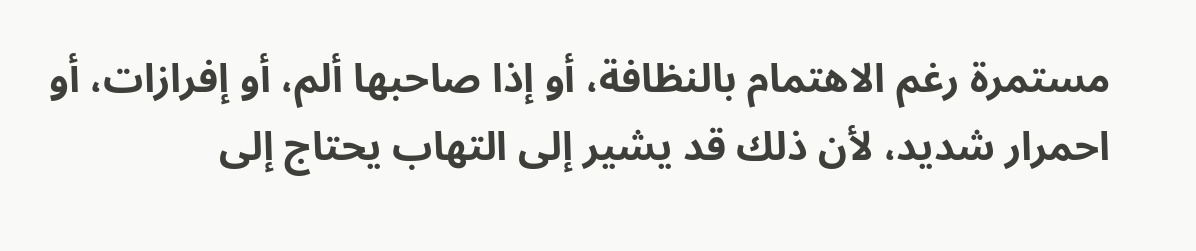مستمرة رغم الاهتمام بالنظافة، أو إذا صاحبها ألم، أو إفرازات، أو احمرار شديد، لأن ذلك قد يشير إلى التهاب يحتاج إلى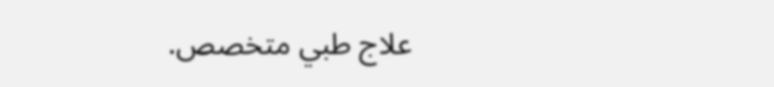علاج طبي متخصص.